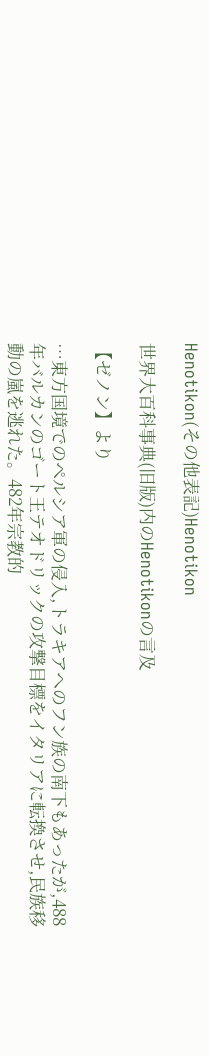Henotikon(その他表記)Henotikon

世界大百科事典(旧版)内のHenotikonの言及

【ゼノン】より

…東方国境でのペルシア軍の侵入,トラキアへのフン族の南下もあったが,488年バルカンのゴート王テオドリックの攻撃目標をイタリアに転換させ,民族移動の嵐を逃れた。482年宗教的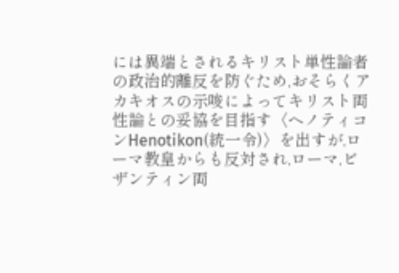には異端とされるキリスト単性論者の政治的離反を防ぐため,おそらくアカキオスの示唆によってキリスト両性論との妥協を目指す〈ヘノティコンHenotikon(統一令)〉を出すが,ローマ教皇からも反対され,ローマ,ビザンティン両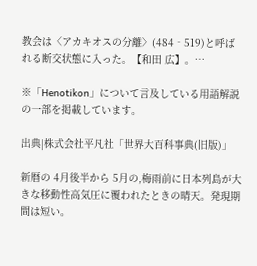教会は〈アカキオスの分離〉(484‐519)と呼ばれる断交状態に入った。【和田 広】。…

※「Henotikon」について言及している用語解説の一部を掲載しています。

出典|株式会社平凡社「世界大百科事典(旧版)」

新暦の 4月後半から 5月の,梅雨前に日本列島が大きな移動性高気圧に覆われたときの晴天。発現期間は短い。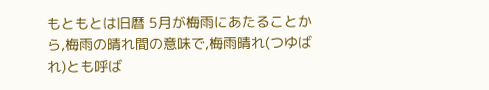もともとは旧暦 5月が梅雨にあたることから,梅雨の晴れ間の意味で,梅雨晴れ(つゆばれ)とも呼ば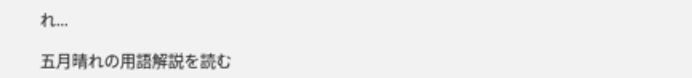れ...

五月晴れの用語解説を読む